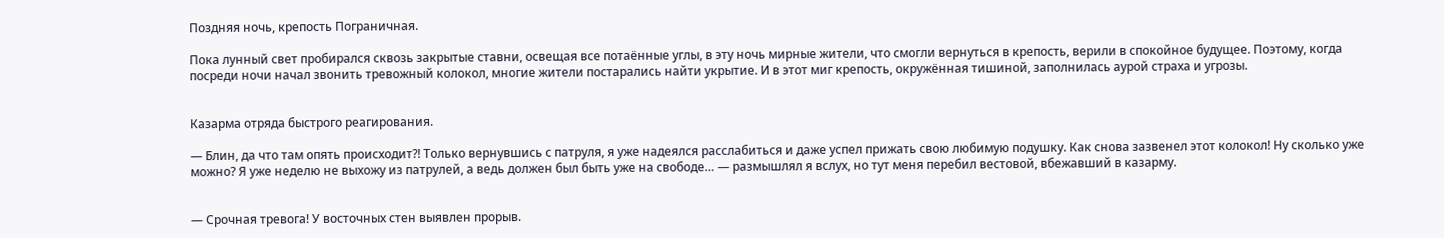Поздняя ночь, крепость Пограничная.

Пока лунный свет пробирался сквозь закрытые ставни, освещая все потаённые углы, в эту ночь мирные жители, что смогли вернуться в крепость, верили в спокойное будущее. Поэтому, когда посреди ночи начал звонить тревожный колокол, многие жители постарались найти укрытие. И в этот миг крепость, окружённая тишиной, заполнилась аурой страха и угрозы.


Казарма отряда быстрого реагирования.

— Блин, да что там опять происходит?! Только вернувшись с патруля, я уже надеялся расслабиться и даже успел прижать свою любимую подушку. Как снова зазвенел этот колокол! Ну сколько уже можно? Я уже неделю не выхожу из патрулей, а ведь должен был быть уже на свободе… — размышлял я вслух, но тут меня перебил вестовой, вбежавший в казарму.


— Срочная тревога! У восточных стен выявлен прорыв.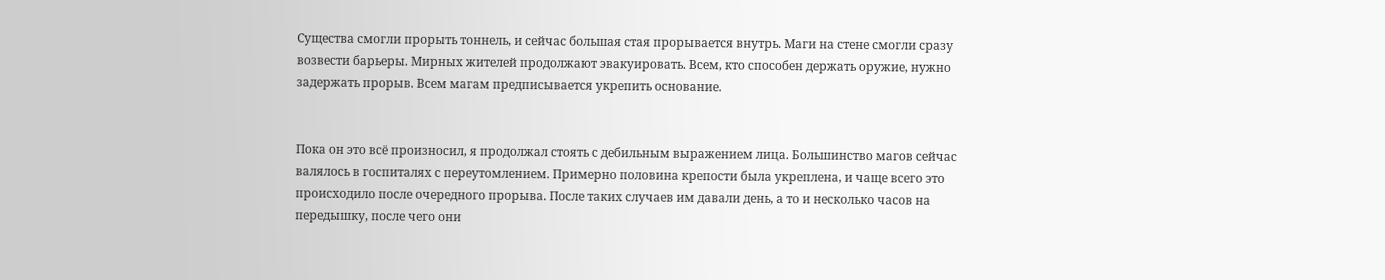Существа смогли прорыть тоннель, и сейчас большая стая прорывается внутрь. Маги на стене смогли сразу возвести барьеры. Мирных жителей продолжают эвакуировать. Всем, кто способен держать оружие, нужно задержать прорыв. Всем магам предписывается укрепить основание.


Пока он это всё произносил, я продолжал стоять с дебильным выражением лица. Большинство магов сейчас валялось в госпиталях с переутомлением. Примерно половина крепости была укреплена, и чаще всего это происходило после очередного прорыва. После таких случаев им давали день, а то и несколько часов на передышку, после чего они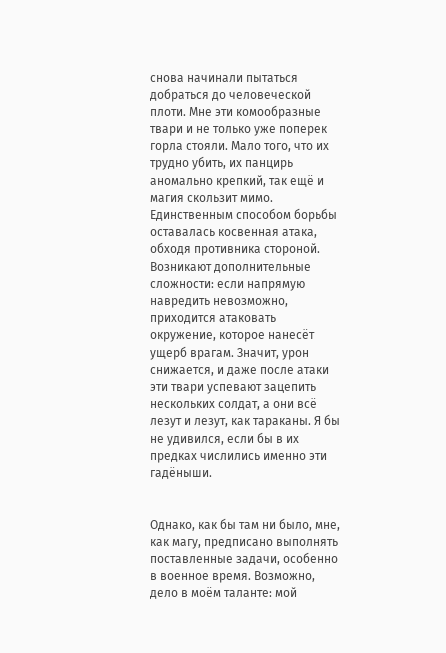снова начинали пытаться добраться до человеческой плоти. Мне эти комообразные твари и не только уже поперек горла стояли. Мало того, что их трудно убить, их панцирь аномально крепкий, так ещё и магия скользит мимо. Единственным способом борьбы оставалась косвенная атака, обходя противника стороной. Возникают дополнительные сложности: если напрямую навредить невозможно, приходится атаковать окружение, которое нанесёт ущерб врагам. Значит, урон снижается, и даже после атаки эти твари успевают зацепить нескольких солдат, а они всё лезут и лезут, как тараканы. Я бы не удивился, если бы в их предках числились именно эти гадёныши.


Однако, как бы там ни было, мне, как магу, предписано выполнять поставленные задачи, особенно в военное время. Возможно, дело в моём таланте: мой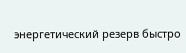энергетический резерв быстро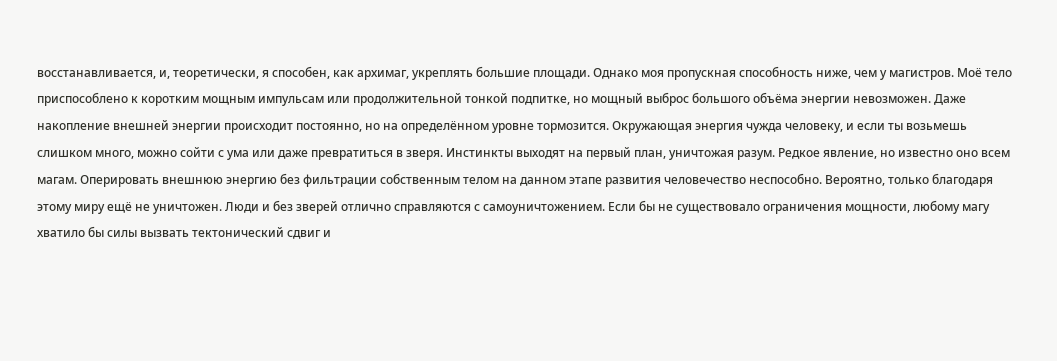восстанавливается, и, теоретически, я способен, как архимаг, укреплять большие площади. Однако моя пропускная способность ниже, чем у магистров. Моё тело приспособлено к коротким мощным импульсам или продолжительной тонкой подпитке, но мощный выброс большого объёма энергии невозможен. Даже накопление внешней энергии происходит постоянно, но на определённом уровне тормозится. Окружающая энергия чужда человеку, и если ты возьмешь слишком много, можно сойти с ума или даже превратиться в зверя. Инстинкты выходят на первый план, уничтожая разум. Редкое явление, но известно оно всем магам. Оперировать внешнюю энергию без фильтрации собственным телом на данном этапе развития человечество неспособно. Вероятно, только благодаря этому миру ещё не уничтожен. Люди и без зверей отлично справляются с самоуничтожением. Если бы не существовало ограничения мощности, любому магу хватило бы силы вызвать тектонический сдвиг и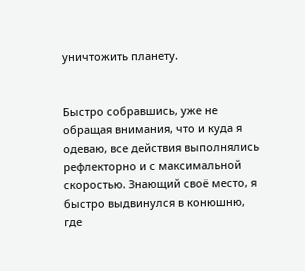уничтожить планету.


Быстро собравшись, уже не обращая внимания, что и куда я одеваю, все действия выполнялись рефлекторно и с максимальной скоростью. Знающий своё место, я быстро выдвинулся в конюшню, где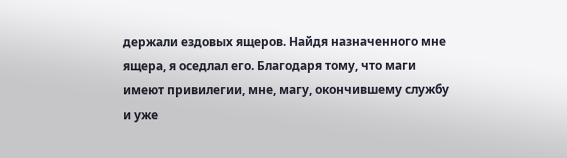держали ездовых ящеров. Найдя назначенного мне ящера, я оседлал его. Благодаря тому, что маги имеют привилегии, мне, магу, окончившему службу и уже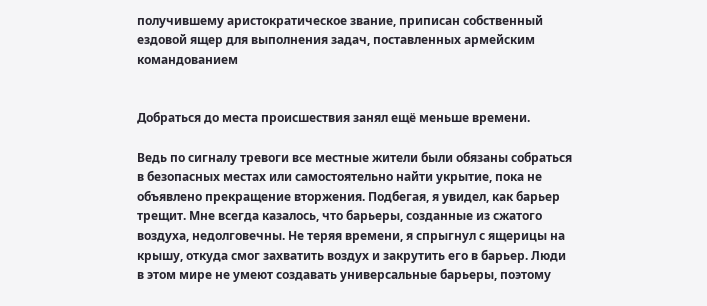получившему аристократическое звание, приписан собственный ездовой ящер для выполнения задач, поставленных армейским командованием


Добраться до места происшествия занял ещё меньше времени.

Ведь по сигналу тревоги все местные жители были обязаны собраться в безопасных местах или самостоятельно найти укрытие, пока не объявлено прекращение вторжения. Подбегая, я увидел, как барьер трещит. Мне всегда казалось, что барьеры, созданные из сжатого воздуха, недолговечны. Не теряя времени, я спрыгнул с ящерицы на крышу, откуда смог захватить воздух и закрутить его в барьер. Люди в этом мире не умеют создавать универсальные барьеры, поэтому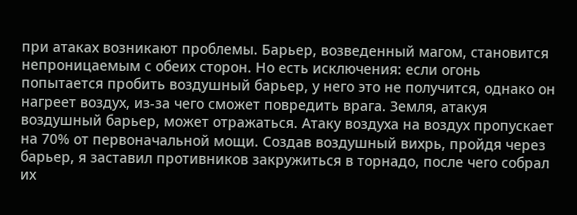при атаках возникают проблемы. Барьер, возведенный магом, становится непроницаемым с обеих сторон. Но есть исключения: если огонь попытается пробить воздушный барьер, у него это не получится, однако он нагреет воздух, из-за чего сможет повредить врага. Земля, атакуя воздушный барьер, может отражаться. Атаку воздуха на воздух пропускает на 70% от первоначальной мощи. Создав воздушный вихрь, пройдя через барьер, я заставил противников закружиться в торнадо, после чего собрал их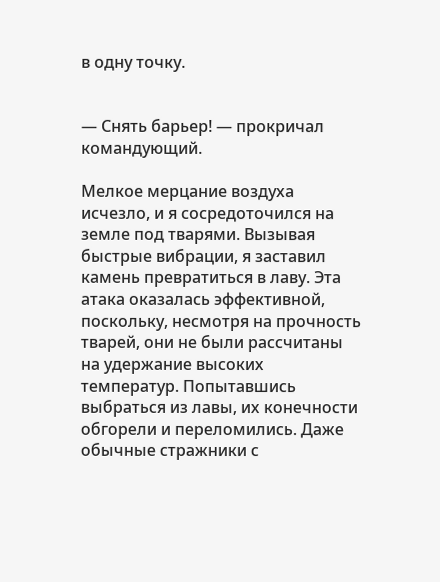в одну точку.


— Снять барьер! — прокричал командующий.

Мелкое мерцание воздуха исчезло, и я сосредоточился на земле под тварями. Вызывая быстрые вибрации, я заставил камень превратиться в лаву. Эта атака оказалась эффективной, поскольку, несмотря на прочность тварей, они не были рассчитаны на удержание высоких температур. Попытавшись выбраться из лавы, их конечности обгорели и переломились. Даже обычные стражники с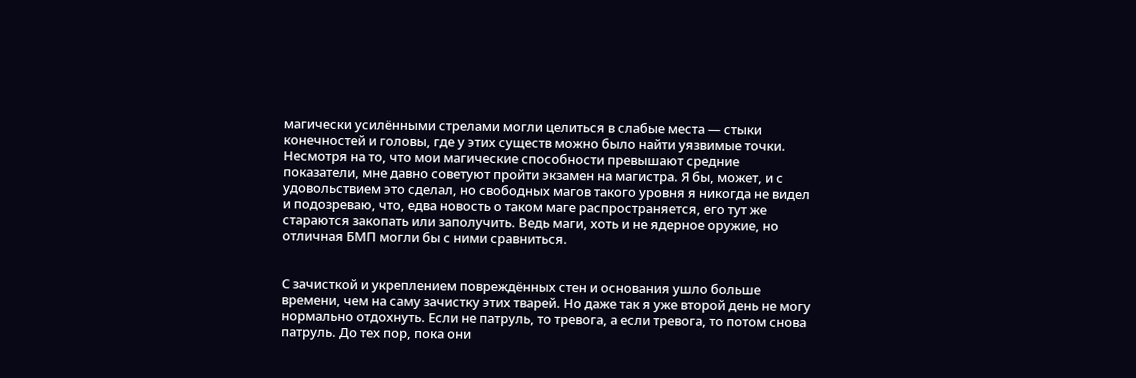магически усилёнными стрелами могли целиться в слабые места — стыки конечностей и головы, где у этих существ можно было найти уязвимые точки. Несмотря на то, что мои магические способности превышают средние показатели, мне давно советуют пройти экзамен на магистра. Я бы, может, и с удовольствием это сделал, но свободных магов такого уровня я никогда не видел и подозреваю, что, едва новость о таком маге распространяется, его тут же стараются закопать или заполучить. Ведь маги, хоть и не ядерное оружие, но отличная БМП могли бы с ними сравниться.


С зачисткой и укреплением повреждённых стен и основания ушло больше времени, чем на саму зачистку этих тварей. Но даже так я уже второй день не могу нормально отдохнуть. Если не патруль, то тревога, а если тревога, то потом снова патруль. До тех пор, пока они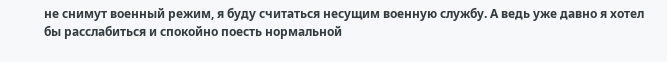не снимут военный режим, я буду считаться несущим военную службу. А ведь уже давно я хотел бы расслабиться и спокойно поесть нормальной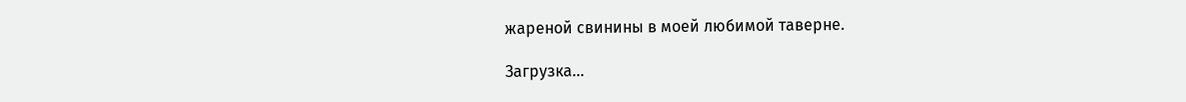жареной свинины в моей любимой таверне.

Загрузка...